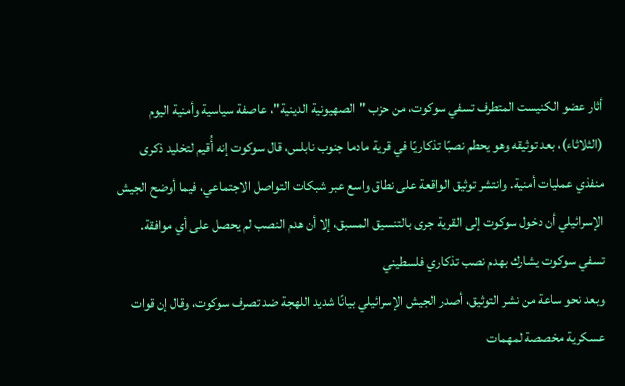أثار عضو الكنيست المتطرف تسفي سوكوت، من حزب "الصهيونية الدينية"، عاصفة سياسية وأمنية اليوم (الثلاثاء)، بعد توثيقه وهو يحطم نصبًا تذكاريًا في قرية مادما جنوب نابلس، قال سوكوت إنه أُقيم لتخليد ذكرى منفذي عمليات أمنية. وانتشر توثيق الواقعة على نطاق واسع عبر شبكات التواصل الاجتماعي، فيما أوضح الجيش الإسرائيلي أن دخول سوكوت إلى القرية جرى بالتنسيق المسبق، إلا أن هدم النصب لم يحصل على أي موافقة.
تسفي سوكوت يشارك بهدم نصب تذكاري فلسطيني
وبعد نحو ساعة من نشر التوثيق، أصدر الجيش الإسرائيلي بيانًا شديد اللهجة ضد تصرف سوكوت، وقال إن قوات عسكرية مخصصة لمهمات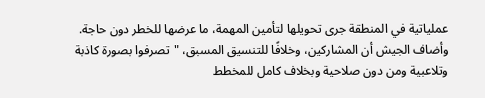عملياتية في المنطقة جرى تحويلها لتأمين المهمة، ما عرضها للخطر دون حاجة. وأضاف الجيش أن المشاركين، وخلافًا للتنسيق المسبق، "تصرفوا بصورة كاذبة وتلاعبية ومن دون صلاحية وبخلاف كامل للمخطط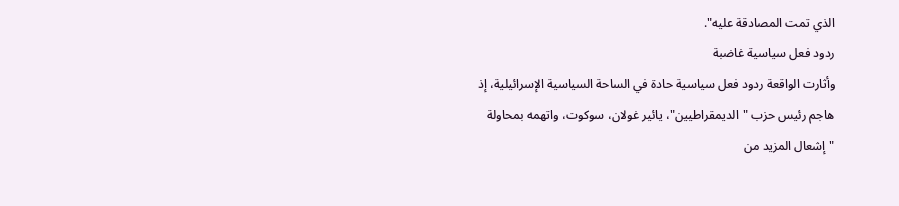الذي تمت المصادقة عليه".
ردود فعل سياسية غاضبة
وأثارت الواقعة ردود فعل سياسية حادة في الساحة السياسية الإسرائيلية، إذ هاجم رئيس حزب "الديمقراطيين"، يائير غولان، سوكوت، واتهمه بمحاولة "إشعال المزيد من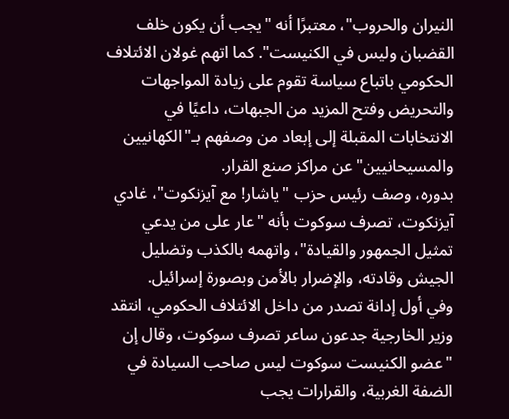النيران والحروب"، معتبرًا أنه "يجب أن يكون خلف القضبان وليس في الكنيست". كما اتهم غولان الائتلاف الحكومي باتباع سياسة تقوم على زيادة المواجهات والتحريض وفتح المزيد من الجبهات، داعيًا في الانتخابات المقبلة إلى إبعاد من وصفهم بـ"الكهانيين والمسيحانيين" عن مراكز صنع القرار.
بدوره، وصف رئيس حزب "ياشار! مع آيزنكوت"، غادي آيزنكوت، تصرف سوكوت بأنه "عار على من يدعي تمثيل الجمهور والقيادة"، واتهمه بالكذب وتضليل الجيش وقادته، والإضرار بالأمن وبصورة إسرائيل.
وفي أول إدانة تصدر من داخل الائتلاف الحكومي، انتقد وزير الخارجية جدعون ساعر تصرف سوكوت، وقال إن "عضو الكنيست سوكوت ليس صاحب السيادة في الضفة الغربية، والقرارات يجب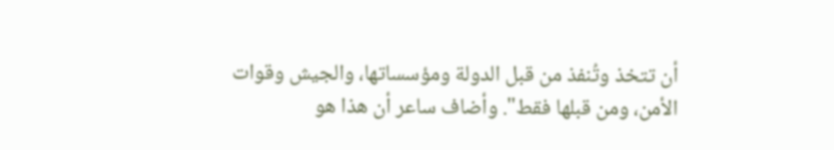أن تتخذ وتُنفذ من قبل الدولة ومؤسساتها، والجيش وقوات الأمن، ومن قبلها فقط". وأضاف ساعر أن هذا هو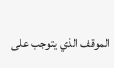الموقف الذي يتوجب على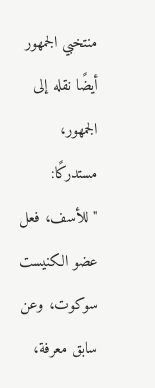منتخبي الجمهور أيضًا نقله إلى الجمهور، مستدركًا: "للأسف، فعل عضو الكنيست سوكوت، وعن سابق معرفة،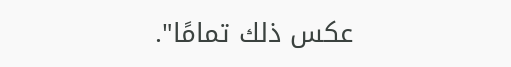عكس ذلك تمامًا".